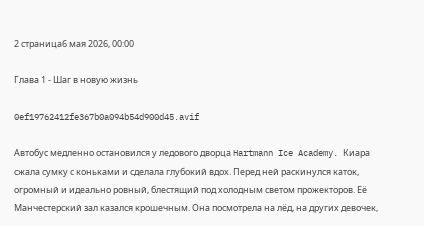2 страница6 мая 2026, 00:00

Глава 1 - Шаг в новую жизнь

0ef19762412fe367b0a094b54d900d45.avif

Автобус медленно остановился у ледового дворца Hartmann Ice Academy. Киара сжала сумку с коньками и сделала глубокий вдох. Перед ней раскинулся каток, огромный и идеально ровный, блестящий под холодным светом прожекторов. Её Манчестерский зал казался крошечным. Она посмотрела на лёд, на других девочек,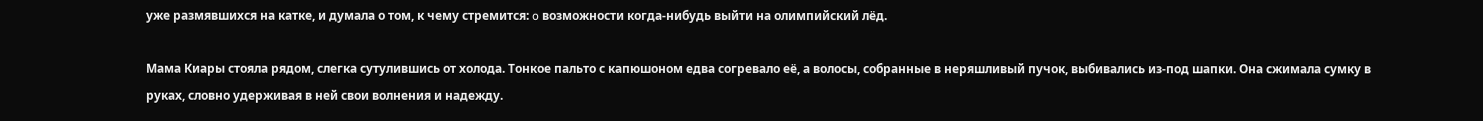уже размявшихся на катке, и думала о том, к чему стремится: o возможности когда‑нибудь выйти на олимпийский лёд.

Мама Киары стояла рядом, слегка сутулившись от холода. Тонкое пальто с капюшоном едва согревало её, а волосы, собранные в неряшливый пучок, выбивались из-под шапки. Она сжимала сумку в руках, словно удерживая в ней свои волнения и надежду.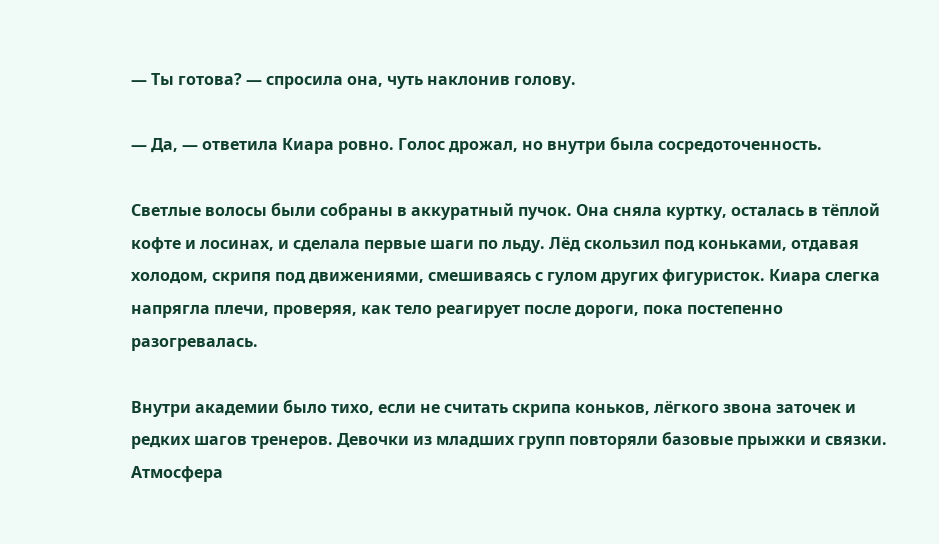— Ты готова? — спросила она, чуть наклонив голову.

— Да, — ответила Киара ровно. Голос дрожал, но внутри была сосредоточенность.

Светлые волосы были собраны в аккуратный пучок. Она сняла куртку, осталась в тёплой кофте и лосинах, и сделала первые шаги по льду. Лёд скользил под коньками, отдавая холодом, скрипя под движениями, смешиваясь с гулом других фигуристок. Киара слегка напрягла плечи, проверяя, как тело реагирует после дороги, пока постепенно разогревалась.

Внутри академии было тихо, если не считать скрипа коньков, лёгкого звона заточек и редких шагов тренеров. Девочки из младших групп повторяли базовые прыжки и связки. Атмосфера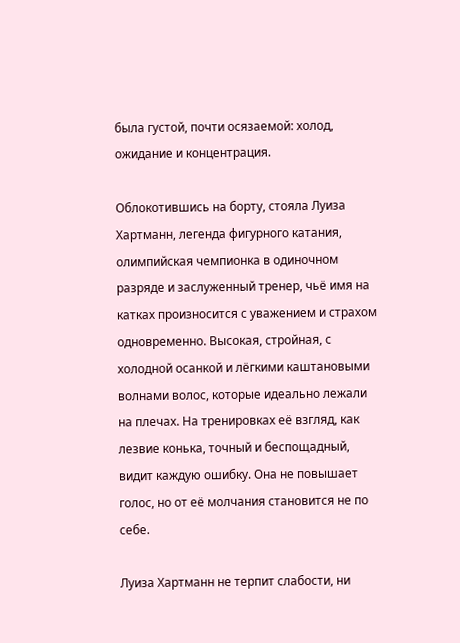была густой, почти осязаемой: холод, ожидание и концентрация.

Облокотившись на борту, стояла Луиза Хартманн, легенда фигурного катания, олимпийская чемпионка в одиночном разряде и заслуженный тренер, чьё имя на катках произносится с уважением и страхом одновременно. Высокая, стройная, с холодной осанкой и лёгкими каштановыми волнами волос, которые идеально лежали на плечах. На тренировках её взгляд, как лезвие конька, точный и беспощадный, видит каждую ошибку. Она не повышает голос, но от её молчания становится не по себе.

Луиза Хартманн не терпит слабости, ни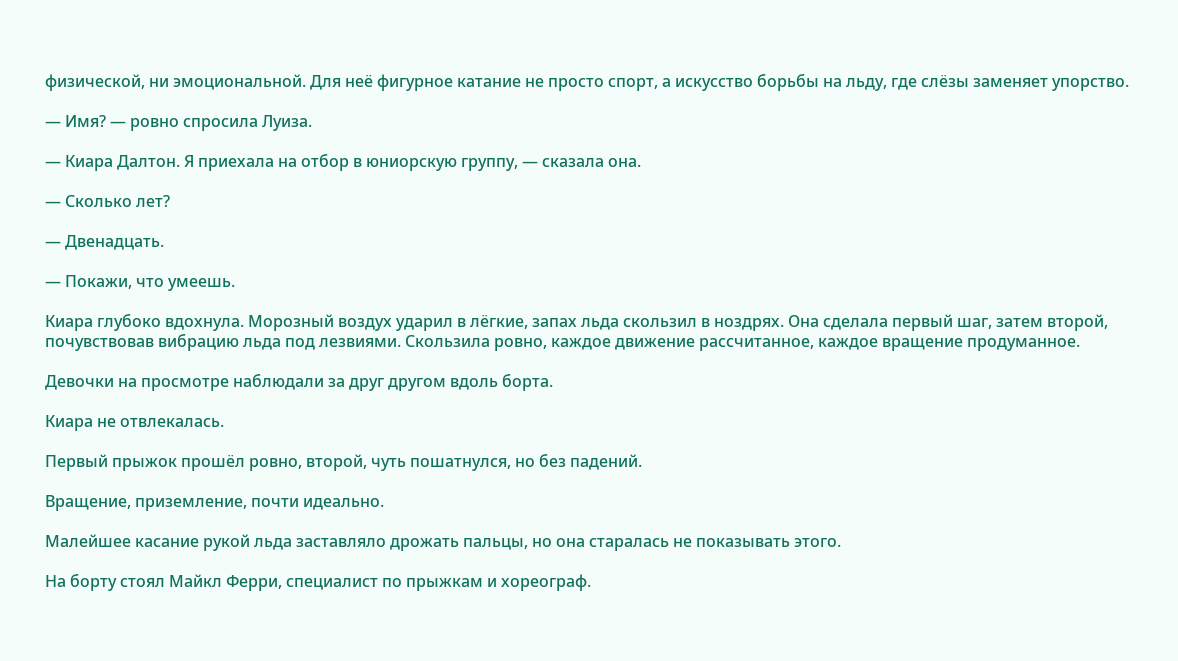физической, ни эмоциональной. Для неё фигурное катание не просто спорт, а искусство борьбы на льду, где слёзы заменяет упорство.

— Имя? — ровно спросила Луиза.

— Киара Далтон. Я приехала на отбор в юниорскую группу, — сказала она.

— Сколько лет?

— Двенадцать.

— Покажи, что умеешь.

Киара глубоко вдохнула. Морозный воздух ударил в лёгкие, запах льда скользил в ноздрях. Она сделала первый шаг, затем второй, почувствовав вибрацию льда под лезвиями. Скользила ровно, каждое движение рассчитанное, каждое вращение продуманное.

Девочки на просмотре наблюдали за друг другом вдоль борта.

Киара не отвлекалась.

Первый прыжок прошёл ровно, второй, чуть пошатнулся, но без падений.

Вращение, приземление, почти идеально.

Малейшее касание рукой льда заставляло дрожать пальцы, но она старалась не показывать этого.

На борту стоял Майкл Ферри, специалист по прыжкам и хореограф.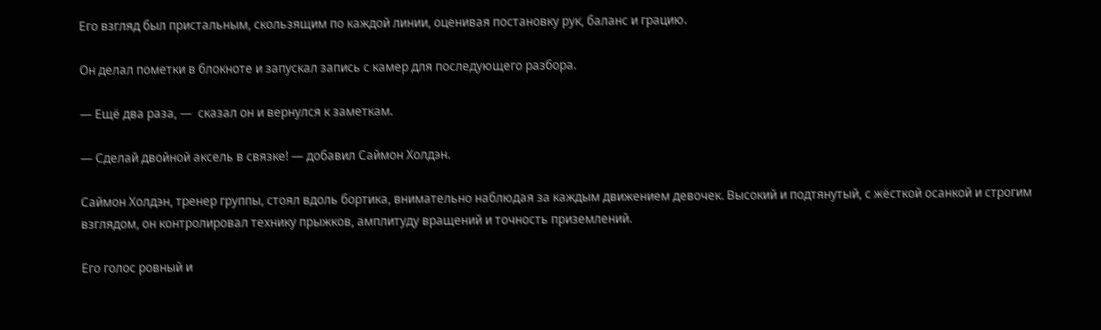Его взгляд был пристальным, скользящим по каждой линии, оценивая постановку рук, баланс и грацию.

Он делал пометки в блокноте и запускал запись с камер для последующего разбора.

— Ещё два раза, —  сказал он и вернулся к заметкам.

— Сделай двойной аксель в связке! — добавил Саймон Холдэн.

Саймон Холдэн, тренер группы, стоял вдоль бортика, внимательно наблюдая за каждым движением девочек. Высокий и подтянутый, с жёсткой осанкой и строгим взглядом, он контролировал технику прыжков, амплитуду вращений и точность приземлений.

Его голос ровный и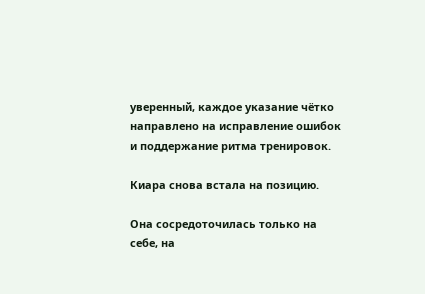уверенный, каждое указание чётко направлено на исправление ошибок и поддержание ритма тренировок.

Киара снова встала на позицию.

Она сосредоточилась только на себе, на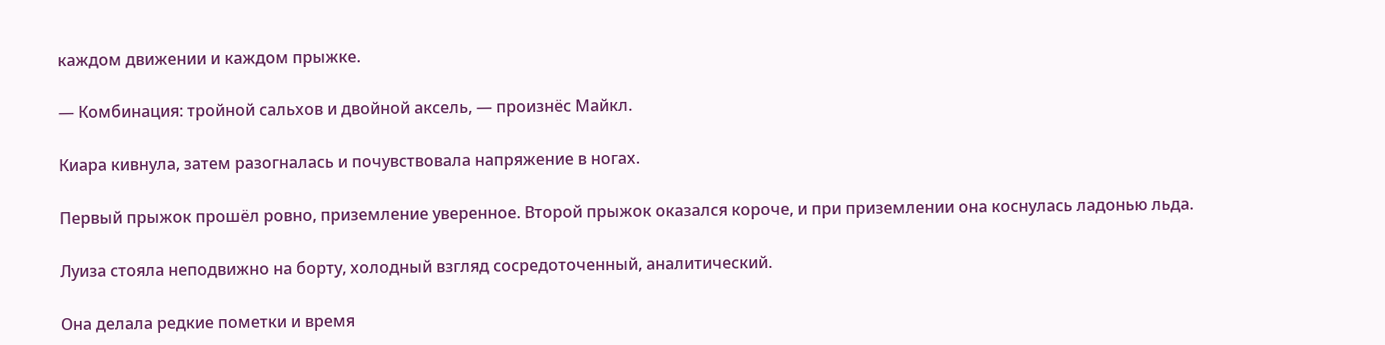каждом движении и каждом прыжке.

— Комбинация: тройной сальхов и двойной аксель, — произнёс Майкл.

Киара кивнула, затем разогналась и почувствовала напряжение в ногах.

Первый прыжок прошёл ровно, приземление уверенное. Второй прыжок оказался короче, и при приземлении она коснулась ладонью льда.

Луиза стояла неподвижно на борту, холодный взгляд сосредоточенный, аналитический.

Она делала редкие пометки и время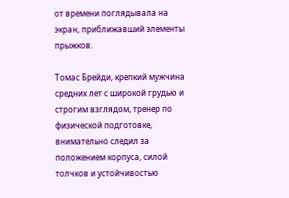от времени поглядывала на экран, приближавший элементы прыжков.

Томас Брейди, крепкий мужчина средних лет с широкой грудью и строгим взглядом, тренер по физической подготовке, внимательно следил за положением корпуса, силой толчков и устойчивостью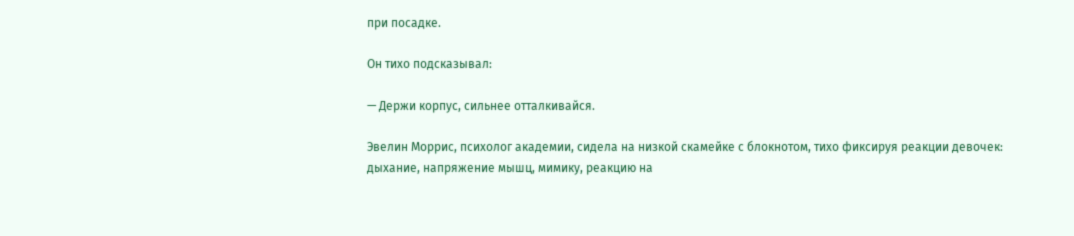при посадке.

Он тихо подсказывал:

— Держи корпус, сильнее отталкивайся.

Эвелин Моррис, психолог академии, сидела на низкой скамейке с блокнотом, тихо фиксируя реакции девочек: дыхание, напряжение мышц, мимику, реакцию на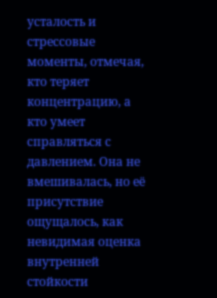усталость и стрессовые моменты, отмечая, кто теряет концентрацию, а кто умеет справляться с давлением. Она не вмешивалась, но её присутствие ощущалось, как невидимая оценка внутренней стойкости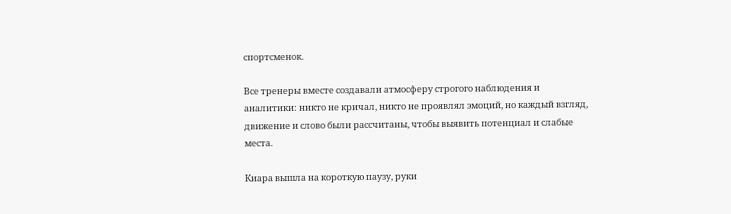спортсменок.

Все тренеры вместе создавали атмосферу строгого наблюдения и аналитики: никто не кричал, никто не проявлял эмоций, но каждый взгляд, движение и слово были рассчитаны, чтобы выявить потенциал и слабые места.

Киара вышла на короткую паузу, руки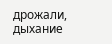дрожали, дыхание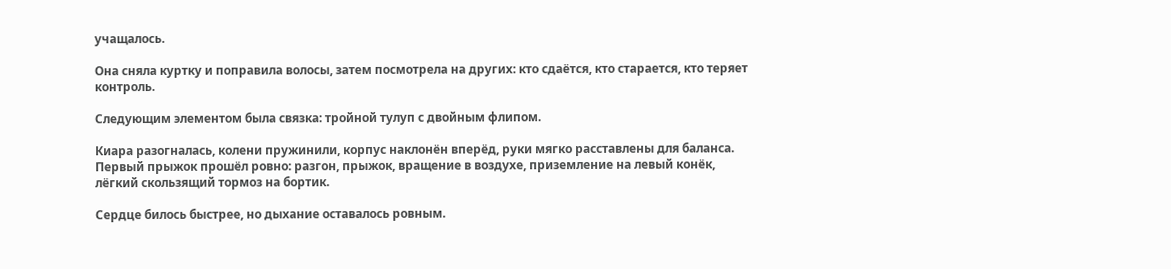учащалось.

Она сняла куртку и поправила волосы, затем посмотрела на других: кто сдаётся, кто старается, кто теряет контроль.

Следующим элементом была связка: тройной тулуп с двойным флипом.

Киара разогналась, колени пружинили, корпус наклонён вперёд, руки мягко расставлены для баланса. Первый прыжок прошёл ровно: разгон, прыжок, вращение в воздухе, приземление на левый конёк, лёгкий скользящий тормоз на бортик.

Сердце билось быстрее, но дыхание оставалось ровным.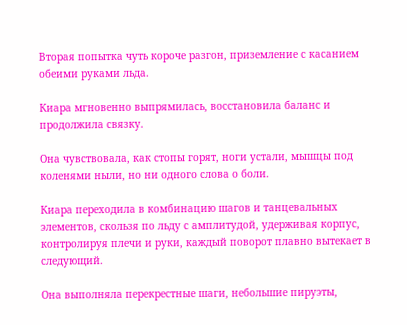Вторая попытка чуть короче разгон, приземление с касанием обеими руками льда.

Киара мгновенно выпрямилась, восстановила баланс и продолжила связку.

Она чувствовала, как стопы горят, ноги устали, мышцы под коленями ныли, но ни одного слова о боли.

Киара переходила в комбинацию шагов и танцевальных элементов, скользя по льду с амплитудой, удерживая корпус, контролируя плечи и руки, каждый поворот плавно вытекает в следующий.

Она выполняла перекрестные шаги, небольшие пируэты,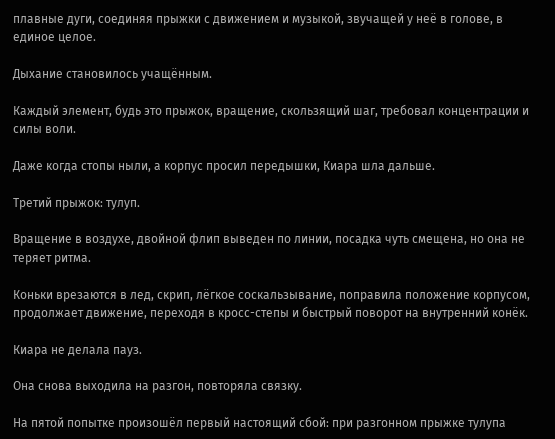плавные дуги, соединяя прыжки с движением и музыкой, звучащей у неё в голове, в единое целое.

Дыхание становилось учащённым.

Каждый элемент, будь это прыжок, вращение, скользящий шаг, требовал концентрации и силы воли.

Даже когда стопы ныли, а корпус просил передышки, Киара шла дальше.

Третий прыжок: тулуп.

Вращение в воздухе, двойной флип выведен по линии, посадка чуть смещена, но она не теряет ритма.

Коньки врезаются в лед, скрип, лёгкое соскальзывание, поправила положение корпусом, продолжает движение, переходя в кросс-степы и быстрый поворот на внутренний конёк.

Киара не делала пауз.

Она снова выходила на разгон, повторяла связку.

На пятой попытке произошёл первый настоящий сбой: при разгонном прыжке тулупа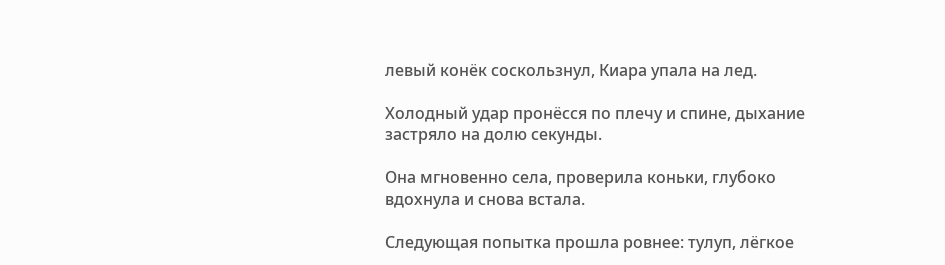левый конёк соскользнул, Киара упала на лед.

Холодный удар пронёсся по плечу и спине, дыхание застряло на долю секунды.

Она мгновенно села, проверила коньки, глубоко вдохнула и снова встала.

Следующая попытка прошла ровнее: тулуп, лёгкое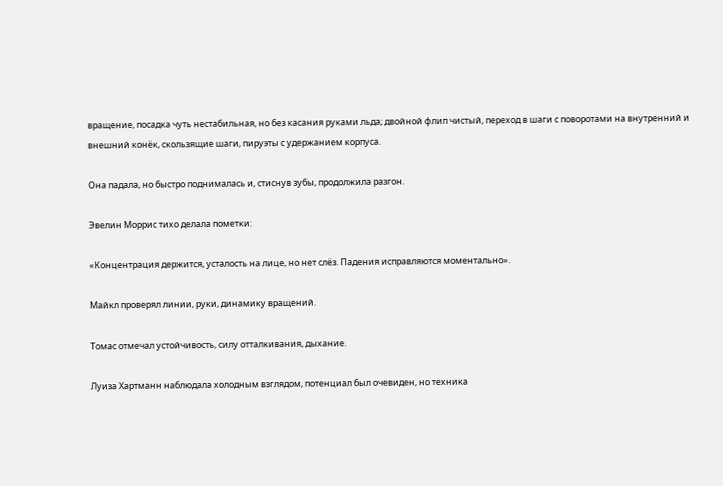вращение, посадка чуть нестабильная, но без касания руками льда; двойной флип чистый, переход в шаги с поворотами на внутренний и внешний конёк, скользящие шаги, пируэты с удержанием корпуса.

Она падала, но быстро поднималась и, стиснув зубы, продолжила разгон.

Эвелин Моррис тихо делала пометки:

«Концентрация держится, усталость на лице, но нет слёз. Падения исправляются моментально».

Майкл проверял линии, руки, динамику вращений.

Томас отмечал устойчивость, силу отталкивания, дыхание.

Луиза Хартманн наблюдала холодным взглядом, потенциал был очевиден, но техника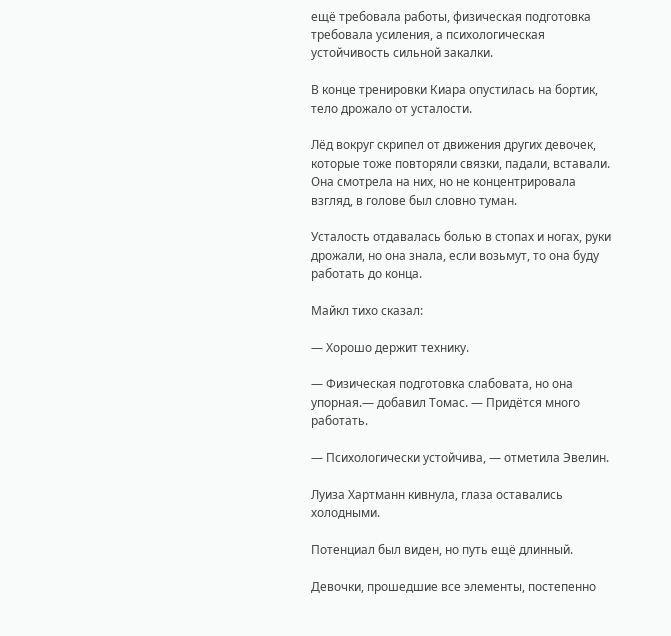ещё требовала работы, физическая подготовка требовала усиления, а психологическая устойчивость сильной закалки.

В конце тренировки Киара опустилась на бортик, тело дрожало от усталости.

Лёд вокруг скрипел от движения других девочек, которые тоже повторяли связки, падали, вставали. Она смотрела на них, но не концентрировала взгляд, в голове был словно туман.

Усталость отдавалась болью в стопах и ногах, руки дрожали, но она знала, если возьмут, то она буду работать до конца.

Майкл тихо сказал:

— Хорошо держит технику.

— Физическая подготовка слабовата, но она упорная.— добавил Томас. — Придётся много работать.

— Психологически устойчива, — отметила Эвелин.

Луиза Хартманн кивнула, глаза оставались холодными.

Потенциал был виден, но путь ещё длинный.

Девочки, прошедшие все элементы, постепенно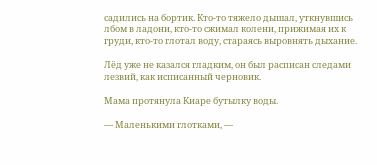садились на бортик. Кто-то тяжело дышал, уткнувшись лбом в ладони, кто-то сжимал колени, прижимая их к груди, кто-то глотал воду, стараясь выровнять дыхание.

Лёд уже не казался гладким, он был расписан следами лезвий, как исписанный черновик.

Мама протянула Киаре бутылку воды.

— Маленькими глотками, —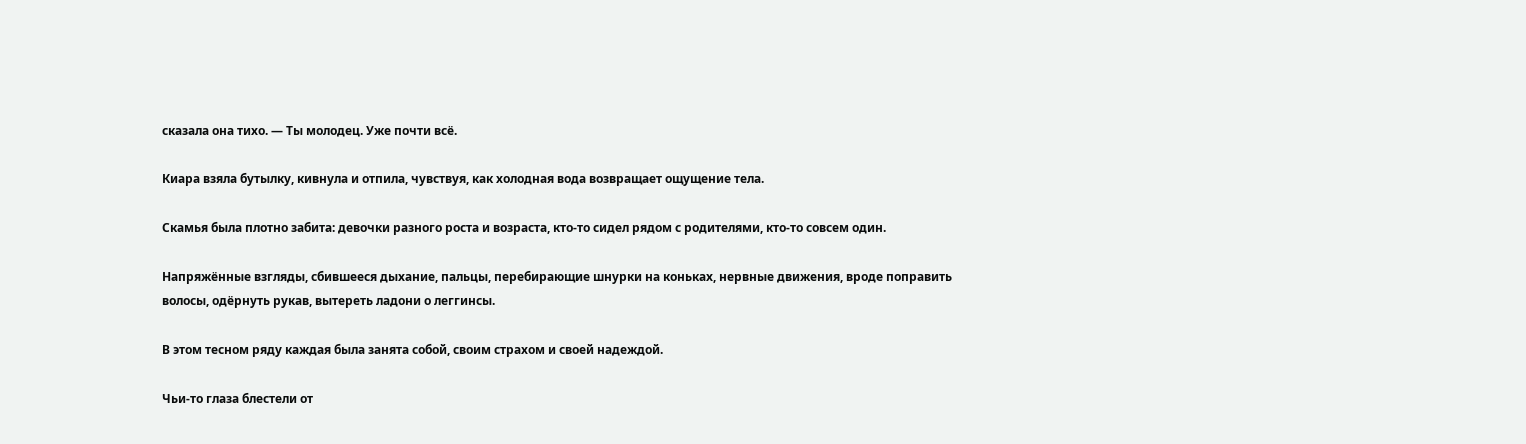сказала она тихо. — Ты молодец. Уже почти всё.

Киара взяла бутылку, кивнула и отпила, чувствуя, как холодная вода возвращает ощущение тела.

Скамья была плотно забита: девочки разного роста и возраста, кто-то сидел рядом с родителями, кто-то совсем один.

Напряжённые взгляды, сбившееся дыхание, пальцы, перебирающие шнурки на коньках, нервные движения, вроде поправить волосы, одёрнуть рукав, вытереть ладони о леггинсы.

В этом тесном ряду каждая была занята собой, своим страхом и своей надеждой.

Чьи-то глаза блестели от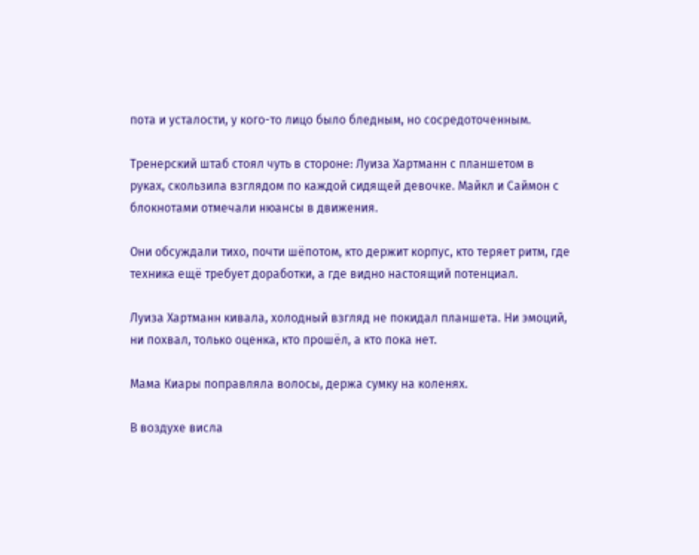пота и усталости, у кого-то лицо было бледным, но сосредоточенным.

Тренерский штаб стоял чуть в стороне: Луиза Хартманн с планшетом в руках, скользила взглядом по каждой сидящей девочке. Майкл и Саймон с блокнотами отмечали нюансы в движения.

Они обсуждали тихо, почти шёпотом, кто держит корпус, кто теряет ритм, где техника ещё требует доработки, а где видно настоящий потенциал.

Луиза Хартманн кивала, холодный взгляд не покидал планшета. Ни эмоций, ни похвал, только оценка, кто прошёл, а кто пока нет.

Мама Киары поправляла волосы, держа сумку на коленях.

В воздухе висла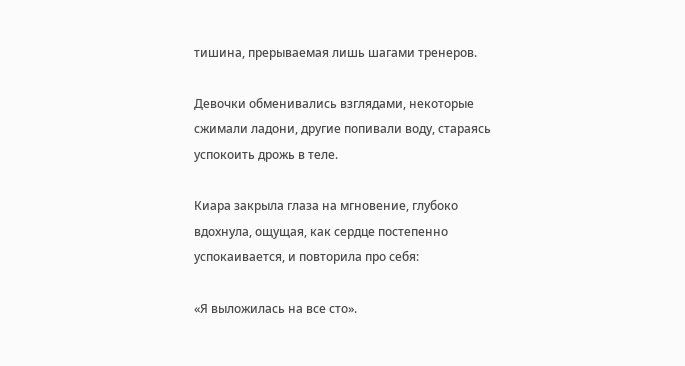тишина, прерываемая лишь шагами тренеров.

Девочки обменивались взглядами, некоторые сжимали ладони, другие попивали воду, стараясь успокоить дрожь в теле.

Киара закрыла глаза на мгновение, глубоко вдохнула, ощущая, как сердце постепенно успокаивается, и повторила про себя:

«Я выложилась на все сто».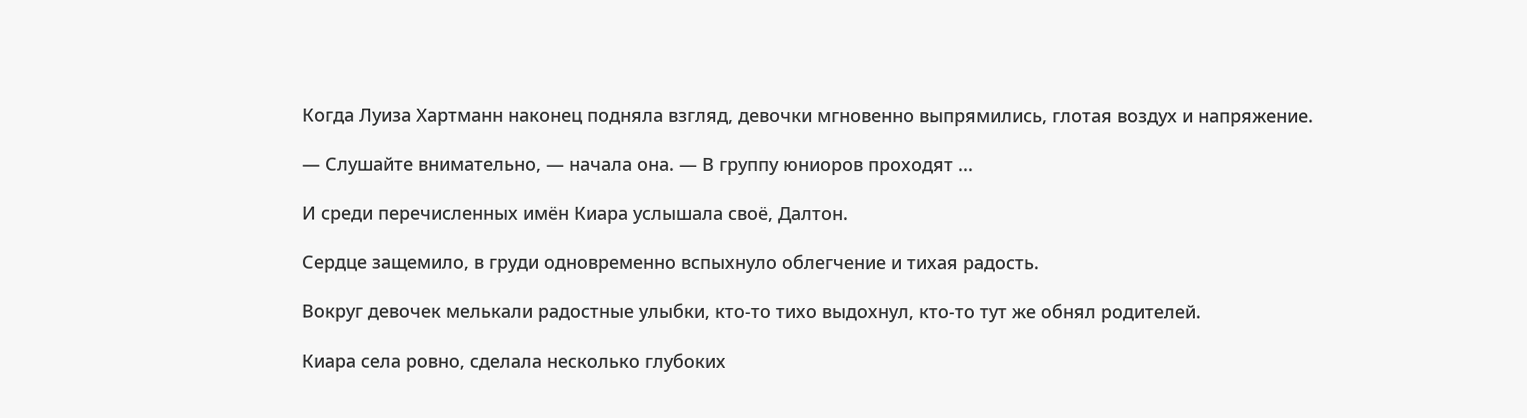Когда Луиза Хартманн наконец подняла взгляд, девочки мгновенно выпрямились, глотая воздух и напряжение.

— Слушайте внимательно, — начала она. — В группу юниоров проходят ...

И среди перечисленных имён Киара услышала своё, Далтон.

Сердце защемило, в груди одновременно вспыхнуло облегчение и тихая радость.

Вокруг девочек мелькали радостные улыбки, кто-то тихо выдохнул, кто-то тут же обнял родителей.

Киара села ровно, сделала несколько глубоких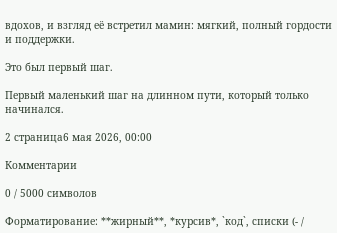вдохов, и взгляд её встретил мамин: мягкий, полный гордости и поддержки.

Это был первый шаг.

Первый маленький шаг на длинном пути, который только начинался.

2 страница6 мая 2026, 00:00

Комментарии

0 / 5000 символов

Форматирование: **жирный**, *курсив*, `код`, списки (- /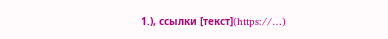1.), ссылки [текст](https://…)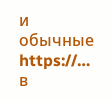и обычные https://… в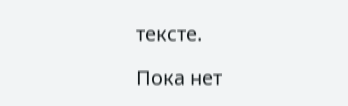тексте.

Пока нет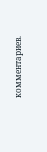комментариев.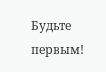Будьте первым!